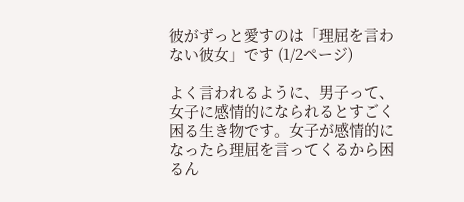彼がずっと愛すのは「理屈を言わない彼女」です (1/2ページ)

よく言われるように、男子って、女子に感情的になられるとすごく困る生き物です。女子が感情的になったら理屈を言ってくるから困るん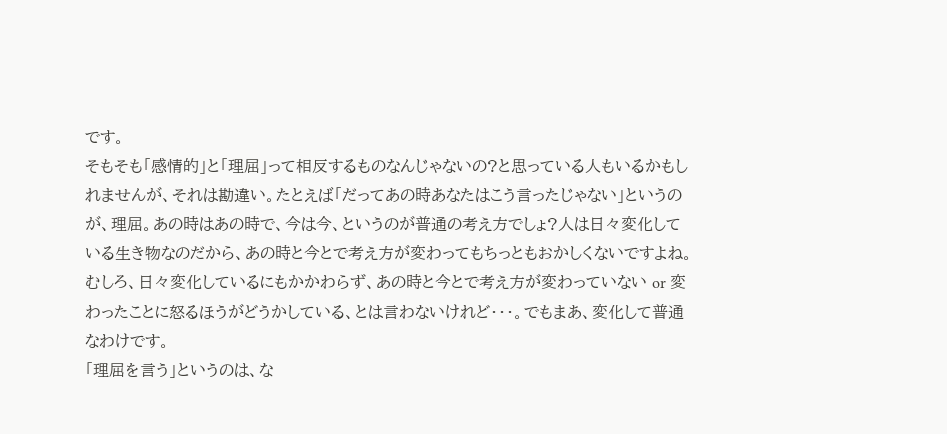です。
そもそも「感情的」と「理屈」って相反するものなんじゃないの?と思っている人もいるかもしれませんが、それは勘違い。たとえば「だってあの時あなたはこう言ったじゃない」というのが、理屈。あの時はあの時で、今は今、というのが普通の考え方でしょ?人は日々変化している生き物なのだから、あの時と今とで考え方が変わってもちっともおかしくないですよね。
むしろ、日々変化しているにもかかわらず、あの時と今とで考え方が変わっていない or 変わったことに怒るほうがどうかしている、とは言わないけれど・・・。でもまあ、変化して普通なわけです。
「理屈を言う」というのは、な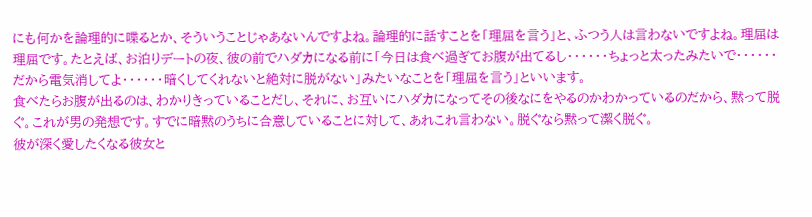にも何かを論理的に喋るとか、そういうことじゃあないんですよね。論理的に話すことを「理屈を言う」と、ふつう人は言わないですよね。理屈は理屈です。たとえば、お泊りデートの夜、彼の前でハダカになる前に「今日は食べ過ぎてお腹が出てるし・・・・・・ちょっと太ったみたいで・・・・・・だから電気消してよ・・・・・・暗くしてくれないと絶対に脱がない」みたいなことを「理屈を言う」といいます。
食べたらお腹が出るのは、わかりきっていることだし、それに、お互いにハダカになってその後なにをやるのかわかっているのだから、黙って脱ぐ。これが男の発想です。すでに暗黙のうちに合意していることに対して、あれこれ言わない。脱ぐなら黙って潔く脱ぐ。
彼が深く愛したくなる彼女と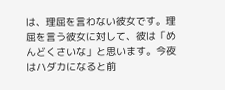は、理屈を言わない彼女です。理屈を言う彼女に対して、彼は「めんどくさいな」と思います。今夜はハダカになると前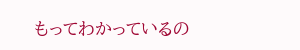もってわかっているの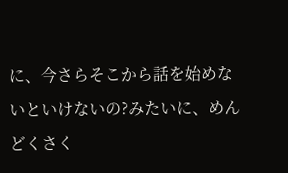に、今さらそこから話を始めないといけないの?みたいに、めんどくさく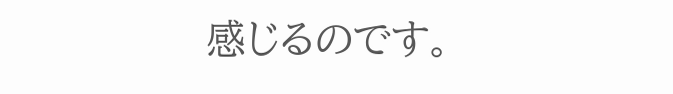感じるのです。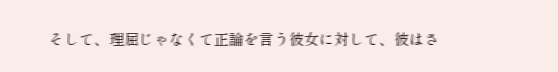そして、理屈じゃなくて正論を言う彼女に対して、彼はさ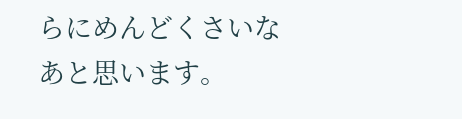らにめんどくさいなあと思います。